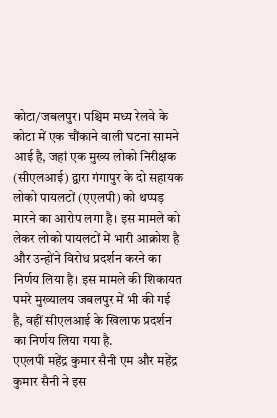कोटा/जबलपुर। पश्चिम मध्य रेलवे के कोटा में एक चौंकाने वाली घटना सामने आई है, जहां एक मुख्य लोको निरीक्षक (सीएलआई) द्वारा गंगापुर के दो सहायक लोको पायलटों (एएलपी) को थप्पड़ मारने का आरोप लगा है। इस मामले को लेकर लोको पायलटों में भारी आक्रोश है और उन्होंने विरोध प्रदर्शन करने का निर्णय लिया है। इस मामले की शिकायत पमरे मुख्यालय जबलपुर में भी की गई है, वहीं सीएलआई के खिलाफ प्रदर्शन का निर्णय लिया गया है.
एएलपी महेंद्र कुमार सैनी एम और महेंद्र कुमार सैनी ने इस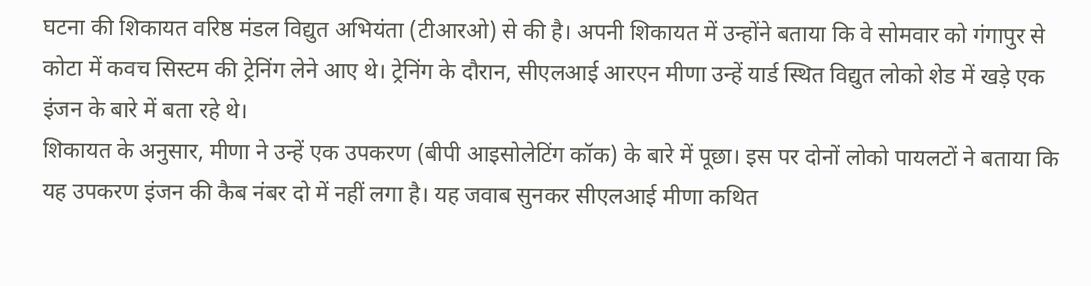घटना की शिकायत वरिष्ठ मंडल विद्युत अभियंता (टीआरओ) से की है। अपनी शिकायत में उन्होंने बताया कि वे सोमवार को गंगापुर से कोटा में कवच सिस्टम की ट्रेनिंग लेने आए थे। ट्रेनिंग के दौरान, सीएलआई आरएन मीणा उन्हें यार्ड स्थित विद्युत लोको शेड में खड़े एक इंजन के बारे में बता रहे थे।
शिकायत के अनुसार, मीणा ने उन्हें एक उपकरण (बीपी आइसोलेटिंग कॉक) के बारे में पूछा। इस पर दोनों लोको पायलटों ने बताया कि यह उपकरण इंजन की कैब नंबर दो में नहीं लगा है। यह जवाब सुनकर सीएलआई मीणा कथित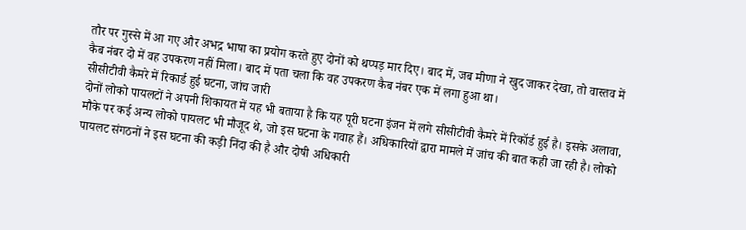तौर पर गुस्से में आ गए और अभद्र भाषा का प्रयोग करते हुए दोनों को थप्पड़ मार दिए। बाद में, जब मीणा ने खुद जाकर देखा, तो वास्तव में कैब नंबर दो में वह उपकरण नहीं मिला। बाद में पता चला कि वह उपकरण कैब नंबर एक में लगा हुआ था।
सीसीटीवी कैमरे में रिकार्ड हुई घटना, जांच जारी
दोनों लोको पायलटों ने अपनी शिकायत में यह भी बताया है कि यह पूरी घटना इंजन में लगे सीसीटीवी कैमरे में रिकॉर्ड हुई है। इसके अलावा, मौके पर कई अन्य लोको पायलट भी मौजूद थे, जो इस घटना के गवाह हैं। अधिकारियों द्वारा मामले में जांच की बात कही जा रही है। लोको पायलट संगठनों ने इस घटना की कड़ी निंदा की है और दोषी अधिकारी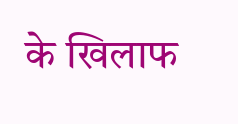के खिलाफ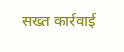सख्त कार्रवाई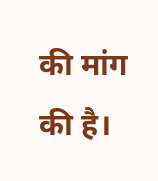की मांग की है।